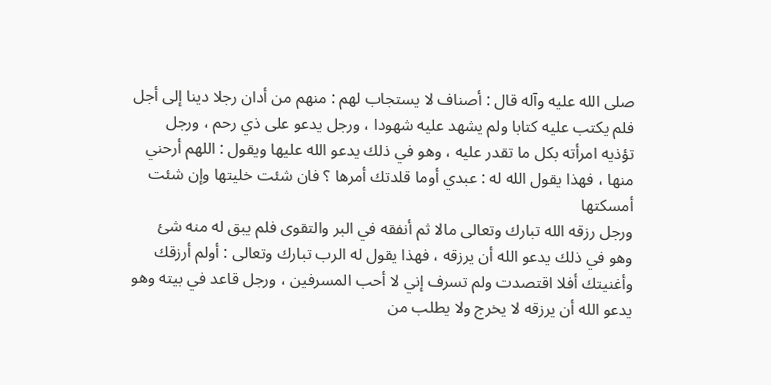صلى الله عليه وآله قال : أصناف لا يستجاب لهم : منهم من أدان رجلا دينا إلى أجل
فلم يكتب عليه كتابا ولم يشهد عليه شهودا ، ورجل يدعو على ذي رحم ، ورجل
تؤذيه امرأته بكل ما تقدر عليه ، وهو في ذلك يدعو الله عليها ويقول : اللهم أرحني
منها ، فهذا يقول الله له : عبدي أوما قلدتك أمرها ؟ فان شئت خليتها وإن شئت أمسكتها
ورجل رزقه الله تبارك وتعالى مالا ثم أنفقه في البر والتقوى فلم يبق له منه شئ
وهو في ذلك يدعو الله أن يرزقه ، فهذا يقول له الرب تبارك وتعالى : أولم أرزقك
وأغنيتك أفلا اقتصدت ولم تسرف إني لا أحب المسرفين ، ورجل قاعد في بيته وهو
يدعو الله أن يرزقه لا يخرج ولا يطلب من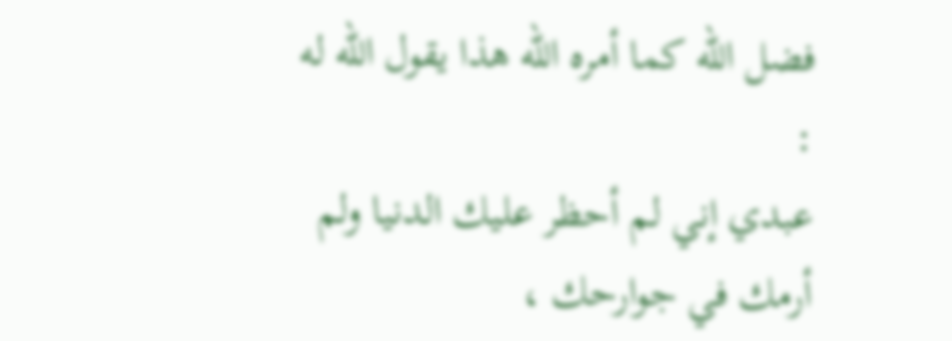فضل الله كما أمره الله هذا يقول الله له :
عبدي إني لم أحظر عليك الدنيا ولم أرمك في جوارحك ،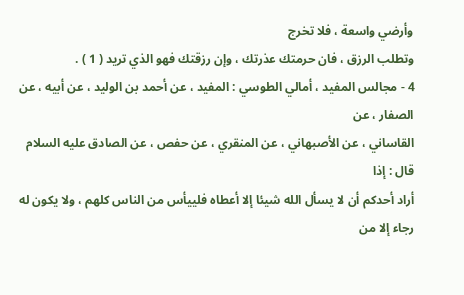وأرضي واسعة ، فلا تخرج
وتطلب الرزق ، فان حرمتك عذرتك ، وإن رزقتك فهو الذي تريد ( 1 ) .
4 - مجالس المفيد ، أمالي الطوسي : المفيد ، عن أحمد بن الوليد ، عن أبيه ، عن الصفار ، عن
القاساني ، عن الأصبهاني ، عن المنقري ، عن حفص ، عن الصادق عليه السلام قال : إذا
أراد أحدكم أن لا يسأل الله شيئا إلا أعطاه فلييأس من الناس كلهم ، ولا يكون له
رجاء إلا من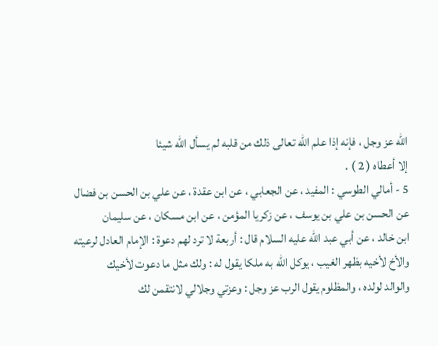الله عز وجل ، فإنه إذا علم الله تعالى ذلك من قلبه لم يسأل الله شيئا
إلا أعطاه ( 2 ) .
5 - أمالي الطوسي : المفيد ، عن الجعابي ، عن ابن عقدة ، عن علي بن الحسن بن فضال
عن الحسن بن علي بن يوسف ، عن زكريا المؤمن ، عن ابن مسكان ، عن سليمان
ابن خالد ، عن أبي عبد الله عليه السلام قال : أربعة لا ترد لهم دعوة : الإمام العادل لرعيته
والأخ لأخيه بظهر الغيب ، يوكل الله به ملكا يقول له : ولك مثل ما دعوت لأخيك
والوالد لولده ، والمظلوم يقول الرب عز وجل : وعزتي وجلالي لانتقمن لك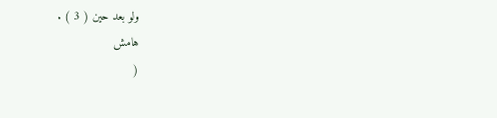ولو بعد حين ( 3 ) .
هامش
(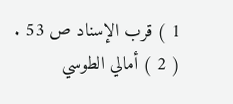1 ) قرب الإسناد ص 53 .
( 2 ) أمالي الطوسي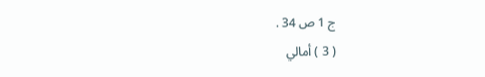ج 1 ص 34 .
( 3 ) أمالي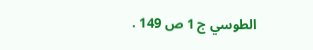الطوسي ج 1 ص 149 .